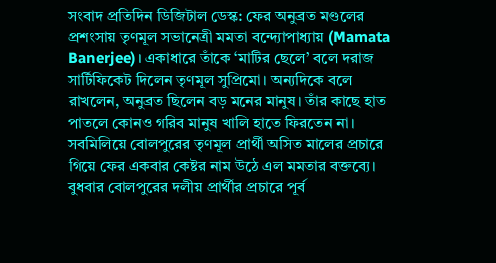সংবাদ প্রতিদিন ডিজিটাল ডেস্ক: ফের অনুব্রত মণ্ডলের প্রশংসায় তৃণমূল সভানেত্রী মমতা বন্দ্যোপাধ্যায় (Mamata Banerjee)। একাধারে তাঁকে ‘মাটির ছেলে’ বলে দরাজ সার্টিফিকেট দিলেন তৃণমূল সুপ্রিমো। অন্যদিকে বলে রাখলেন, অনুব্রত ছিলেন বড় মনের মানুষ। তাঁর কাছে হাত পাতলে কোনও গরিব মানুষ খালি হাতে ফিরতেন না। সবমিলিয়ে বোলপুরের তৃণমূল প্রার্থী অসিত মালের প্রচারে গিয়ে ফের একবার কেষ্টর নাম উঠে এল মমতার বক্তব্যে।
বুধবার বোলপুরের দলীয় প্রার্থীর প্রচারে পূর্ব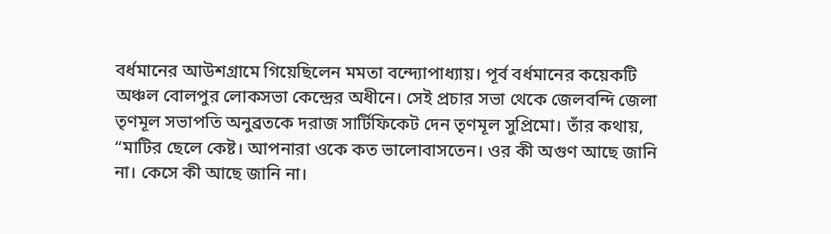বর্ধমানের আউশগ্রামে গিয়েছিলেন মমতা বন্দ্যোপাধ্যায়। পূর্ব বর্ধমানের কয়েকটি অঞ্চল বোলপুর লোকসভা কেন্দ্রের অধীনে। সেই প্রচার সভা থেকে জেলবন্দি জেলা তৃণমূল সভাপতি অনুব্রতকে দরাজ সার্টিফিকেট দেন তৃণমূল সুপ্রিমো। তাঁর কথায়, “মাটির ছেলে কেষ্ট। আপনারা ওকে কত ভালোবাসতেন। ওর কী অগুণ আছে জানি না। কেসে কী আছে জানি না।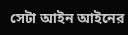সেটা আইন আইনের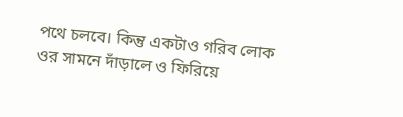পথে চলবে। কিন্তু একটাও গরিব লোক ওর সামনে দাঁড়ালে ও ফিরিয়ে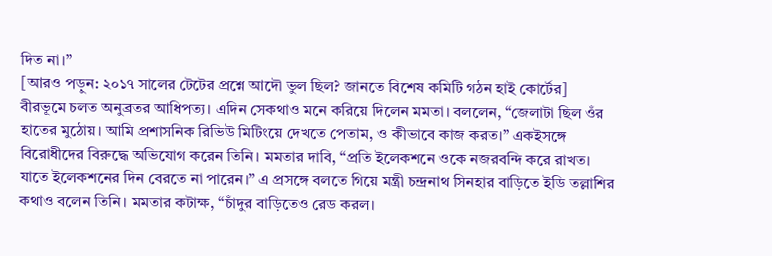দিত না।”
[আরও পড়ুন: ২০১৭ সালের টেটের প্রশ্নে আদৌ ভুল ছিল? জানতে বিশেষ কমিটি গঠন হাই কোর্টের]
বীরভূমে চলত অনুব্রতর আধিপত্য। এদিন সেকথাও মনে করিয়ে দিলেন মমতা। বললেন, “জেলাটা ছিল ওঁর হাতের মুঠোয়। আমি প্রশাসনিক রিভিউ মিটিংয়ে দেখতে পেতাম, ও কীভাবে কাজ করত।” একইসঙ্গে বিরোধীদের বিরুদ্ধে অভিযোগ করেন তিনি। মমতার দাবি, “প্রতি ইলেকশনে ওকে নজরবন্দি করে রাখত। যাতে ইলেকশনের দিন বেরতে না পারেন।” এ প্রসঙ্গে বলতে গিয়ে মন্ত্রী চন্দ্রনাথ সিনহার বাড়িতে ইডি তল্লাশির কথাও বলেন তিনি। মমতার কটাক্ষ, “চাঁদুর বাড়িতেও রেড করল।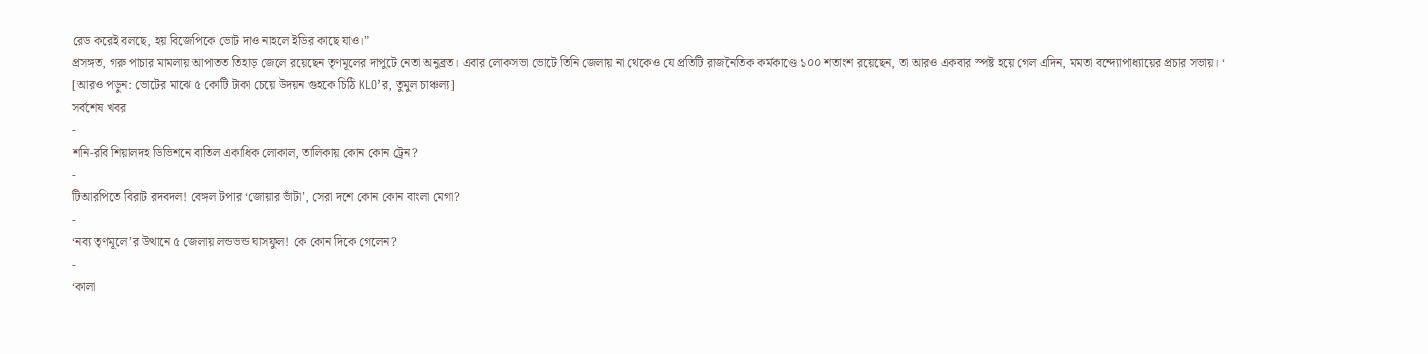রেড করেই বলছে, হয় বিজেপিকে ভোট দাও নাহলে ইডির কাছে যাও।”
প্রসঙ্গত, গরু পাচার মামলায় আপাতত তিহাড় জেলে রয়েছেন তৃণমূলের দাপুটে নেতা অনুব্রত। এবার লোকসভা ভোটে তিনি জেলায় না থেকেও যে প্রতিটি রাজনৈতিক কর্মকাণ্ডে ১০০ শতাংশ রয়েছেন, তা আরও একবার স্পষ্ট হয়ে গেল এদিন, মমতা বন্দ্যোপাধ্যায়ের প্রচার সভায়। ‘
[আরও পড়ুন: ভোটের মাঝে ৫ কোটি টাকা চেয়ে উদয়ন গুহকে চিঠি KLO’র, তুমুল চাঞ্চল্য]
সর্বশেষ খবর
-
শনি-রবি শিয়ালদহ ডিভিশনে বাতিল একাধিক লোকাল, তালিকায় কোন কোন ট্রেন?
-
টিআরপিতে বিরাট রদবদল! বেঙ্গল টপার ‘জোয়ার ভাঁটা’, সেরা দশে কোন কোন বাংলা মেগা?
-
‘নব্য তৃণমূলে’র উত্থানে ৫ জেলায় লন্ডভন্ড ঘাসফুল! কে কোন দিকে গেলেন?
-
‘কালা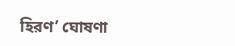হিরণ’ ঘোষণা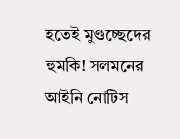হতেই মুণ্ডচ্ছেদের হুমকি! সলমনের আইনি নোটিস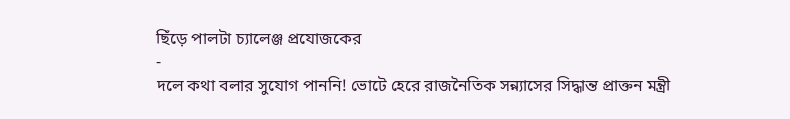ছিঁড়ে পালটা চ্যালেঞ্জ প্রযোজকের
-
দলে কথা বলার সুযোগ পাননি! ভোটে হেরে রাজনৈতিক সন্ন্যাসের সিদ্ধান্ত প্রাক্তন মন্ত্রী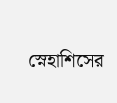স্নেহাশিসের